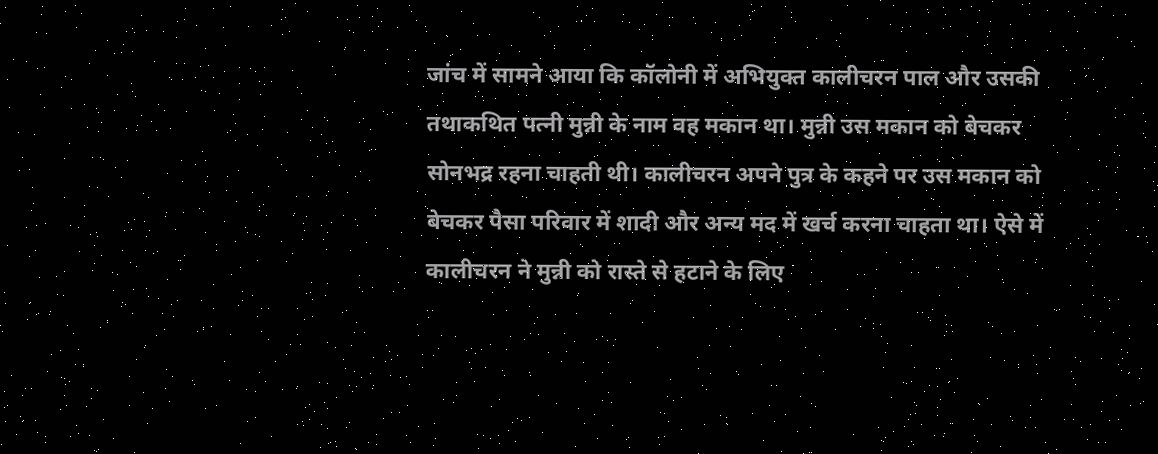जांच में सामने आया कि कॉलोनी में अभियुक्त कालीचरन पाल और उसकी तथाकथित पत्नी मुन्नी के नाम वह मकान था। मुन्नी उस मकान को बेचकर सोनभद्र रहना चाहती थी। कालीचरन अपने पुत्र के कहने पर उस मकान को बेचकर पैसा परिवार में शादी और अन्य मद में खर्च करना चाहता था। ऐसे में कालीचरन ने मुन्नी को रास्ते से हटाने के लिए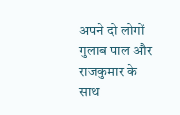अपने दो लोगों गुलाब पाल और राजकुमार के साथ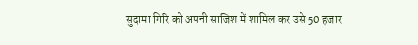सुदामा गिरि को अपनी साजिश में शामिल कर उसे 50 हजार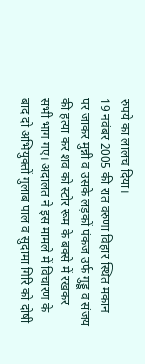रुपये का लालच दिया।
19 नवंबर 2005 की रात वरुणा विहार स्थित मकान पर जाकर मुन्नी व उसके लड़कों पंकज उर्फ गुड्डू व संजय की हत्या कर शव को स्टोर रूम के बक्से में रखकर सभी भाग गए। अदालत ने इस मामले में विचारण के बाद दो अभियुक्तों गुलाब पाल व सुदामा गिरि को दोषी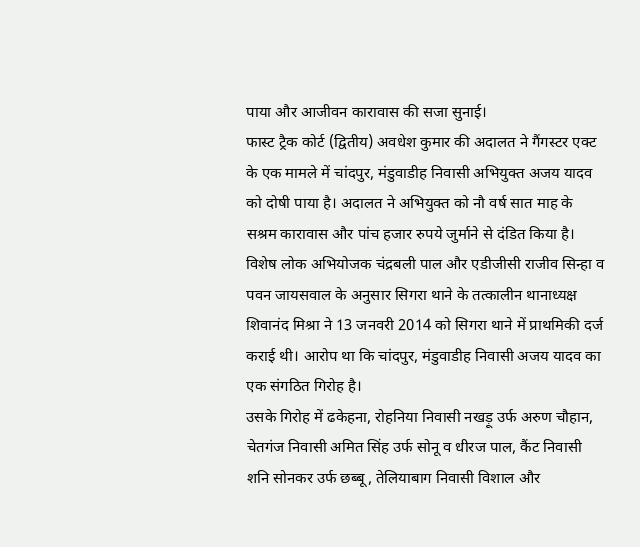पाया और आजीवन कारावास की सजा सुनाई।
फास्ट ट्रैक कोर्ट (द्वितीय) अवधेश कुमार की अदालत ने गैंगस्टर एक्ट के एक मामले में चांदपुर, मंडुवाडीह निवासी अभियुक्त अजय यादव को दोषी पाया है। अदालत ने अभियुक्त को नौ वर्ष सात माह के सश्रम कारावास और पांच हजार रुपये जुर्माने से दंडित किया है। विशेष लोक अभियोजक चंद्रबली पाल और एडीजीसी राजीव सिन्हा व पवन जायसवाल के अनुसार सिगरा थाने के तत्कालीन थानाध्यक्ष शिवानंद मिश्रा ने 13 जनवरी 2014 को सिगरा थाने में प्राथमिकी दर्ज कराई थी। आरोप था कि चांदपुर, मंडुवाडीह निवासी अजय यादव का एक संगठित गिरोह है।
उसके गिरोह में ढकेहना, रोहनिया निवासी नखड़ू उर्फ अरुण चौहान, चेतगंज निवासी अमित सिंह उर्फ सोनू व धीरज पाल, कैंट निवासी शनि सोनकर उर्फ छब्बू, तेलियाबाग निवासी विशाल और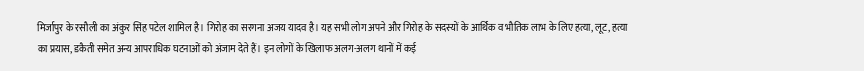मिर्जापुर के रसौली का अंकुर सिंह पटेल शामिल है। गिरोह का सरगना अजय यादव है। यह सभी लोग अपने और गिरोह के सदस्यों के आर्थिक व भौतिक लाभ के लिए हत्या, लूट, हत्या का प्रयास, डकैती समेत अन्य आपराधिक घटनाओं को अंजाम देते हैं। इन लोगों के खिलाफ अलग-अलग थानों में कई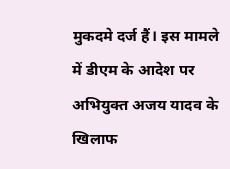मुकदमे दर्ज हैं। इस मामले में डीएम के आदेश पर अभियुक्त अजय यादव के खिलाफ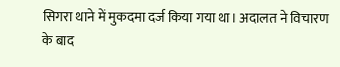सिगरा थाने में मुकदमा दर्ज किया गया था। अदालत ने विचारण के बाद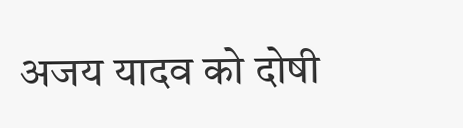अजय यादव को दोषी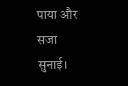पाया और सजा सुनाई।